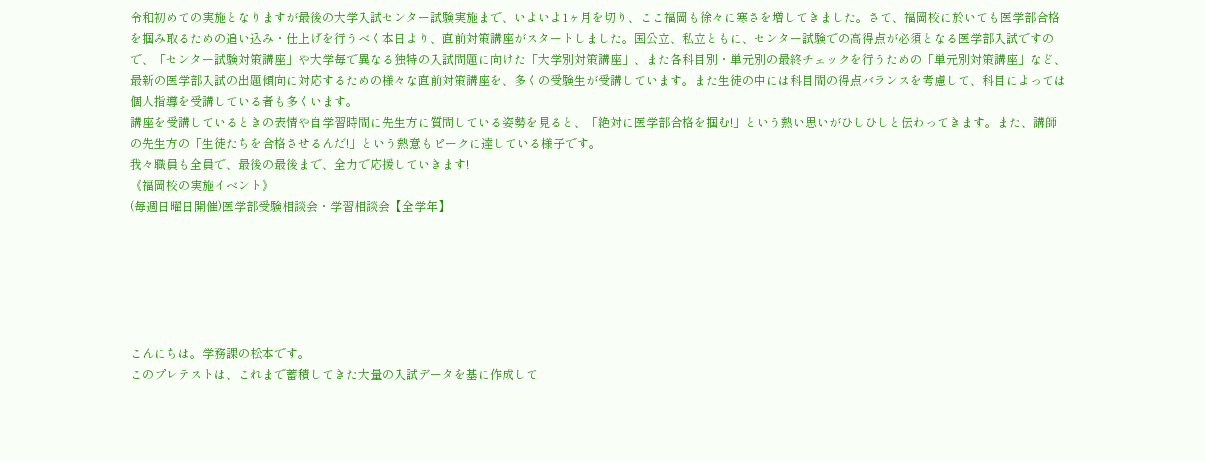令和初めての実施となりますが最後の大学入試センター試験実施まで、いよいよ1ヶ月を切り、ここ福岡も徐々に寒さを増してきました。さて、福岡校に於いても医学部合格を掴み取るための追い込み・仕上げを行うべく本日より、直前対策講座がスタートしました。国公立、私立ともに、センター試験での高得点が必須となる医学部入試ですので、「センター試験対策講座」や大学毎で異なる独特の入試問題に向けた「大学別対策講座」、また各科目別・単元別の最終チェックを行うための「単元別対策講座」など、最新の医学部入試の出題傾向に対応するための様々な直前対策講座を、多くの受験生が受講しています。また生徒の中には科目間の得点バランスを考慮して、科目によっては個人指導を受講している者も多くいます。
講座を受講しているときの表情や自学習時間に先生方に質問している姿勢を見ると、「絶対に医学部合格を掴む!」という熱い思いがひしひしと伝わってきます。また、講師の先生方の「生徒たちを合格させるんだ!」という熱意もピークに達している様子です。
我々職員も全員で、最後の最後まで、全力で応援していきます!
《福岡校の実施イベント》
(毎週日曜日開催)医学部受験相談会・学習相談会【全学年】






こんにちは。学務課の松本です。
このプレテストは、これまで蓄積してきた大量の入試データを基に作成して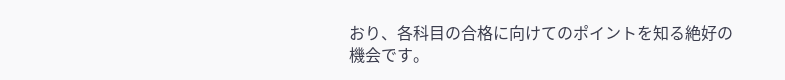おり、各科目の合格に向けてのポイントを知る絶好の機会です。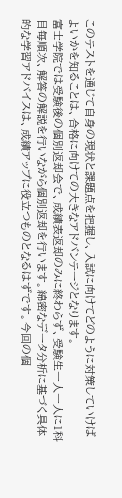このテストを通じて自身の現状と課題点を把握し、入試に向けてどのように対策していけばよいかを知ることは、合格に向けての大きなアドバンテージとなります。
富士学院では受験後の個別返却会で、成績表返却のみに終わらず、受験生一人一人に1科目毎順次、解答の解説を行いながら個別返却を行います。綿密なデータ分析に基づく具体的な学習アドバイスは、成績アップに役立つものとなるはずです。今回の個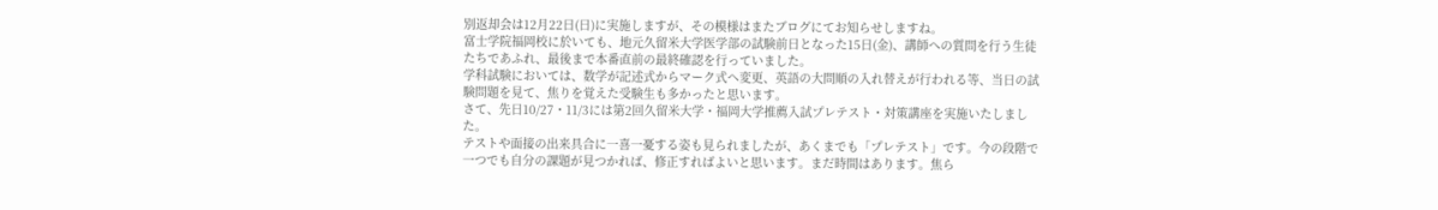別返却会は12月22日(日)に実施しますが、その模様はまたブログにてお知らせしますね。
富士学院福岡校に於いても、地元久留米大学医学部の試験前日となった15日(金)、講師への質問を行う生徒たちであふれ、最後まで本番直前の最終確認を行っていました。
学科試験においては、数学が記述式からマーク式へ変更、英語の大問順の入れ替えが行われる等、当日の試験問題を見て、焦りを覚えた受験生も多かったと思います。
さて、先日10/27・11/3には第2回久留米大学・福岡大学推薦入試プレテスト・対策講座を実施いたしました。
テストや面接の出来具合に一喜一憂する姿も見られましたが、あくまでも「プレテスト」です。今の段階で一つでも自分の課題が見つかれば、修正すればよいと思います。まだ時間はあります。焦ら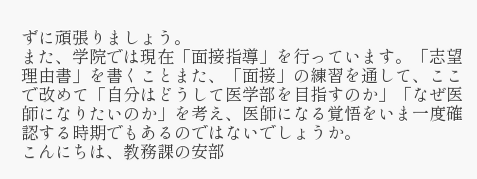ずに頑張りましょう。
また、学院では現在「面接指導」を行っています。「志望理由書」を書くことまた、「面接」の練習を通して、ここで改めて「自分はどうして医学部を目指すのか」「なぜ医師になりたいのか」を考え、医師になる覚悟をいま一度確認する時期でもあるのではないでしょうか。
こんにちは、教務課の安部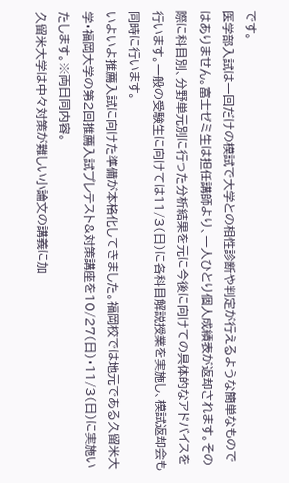です。
医学部入試は一回だけの模試で大学との相性診断や判定が行えるような簡単なものではありません。富士ゼミ生は担任講師より、一人ひとり個人成績表が返却されます。その際に科目別、分野単元別に行った分析結果を元に今後に向けての具体的なアドバイスを行います。一般の受験生に向けては11/3(日)に各科目解説授業を実施し、模試返却会も同時に行います。
いよいよ推薦入試に向けた準備が本格化してきました。福岡校では地元である久留米大学・福岡大学の第2回推薦入試プレテスト&対策講座を10/27(日)・11/3(日)に実施いたします。※両日同内容。
久留米大学は中々対策が難しい小論文の講義に加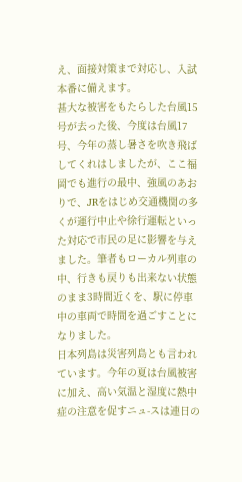え、面接対策まで対応し、入試本番に備えます。
甚大な被害をもたらした台風15号が去った後、今度は台風17号、今年の蒸し暑さを吹き飛ばしてくれはしましたが、ここ福岡でも進行の最中、強風のあおりで、JRをはじめ交通機関の多くが運行中止や徐行運転といった対応で市民の足に影響を与えました。筆者もローカル列車の中、行きも戻りも出来ない状態のまま3時間近くを、駅に停車中の車両で時間を過ごすことになりました。
日本列島は災害列島とも言われています。今年の夏は台風被害に加え、高い気温と湿度に熱中症の注意を促すニュ-スは連日の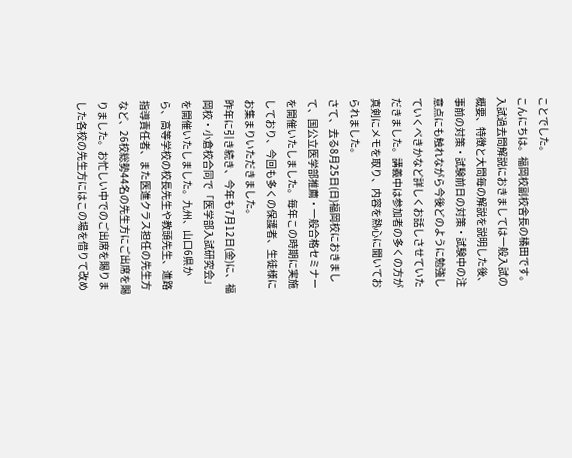ことでした。
こんにちは。福岡校副校舎長の橘田です。
入試過去問解説におきましては一般入試の概要、特徴と大問毎の解説を説明した後、事前の対策・試験前日の対策・試験中の注意点にも触れながら今後どのように勉強していくべきかなど詳しくお話しさせていただきました。講義中は参加者の多くの方が真剣にメモを取り、内容を熱心に聞いておられました。
さて、去る8月25日(日)福岡校におきまして、国公立医学部推薦・一般合格セミナーを開催いたしました。毎年この時期に実施しており、今回も多くの保護者、生徒様にお集まりいただきました。
昨年に引き続き、今年も7月12日(金)に、福岡校・小倉校合同で「医学部入試研究会」を開催いたしました。九州、山口6県から、高等学校の校長先生や教頭先生、進路指導責任者、また医進クラス担任の先生方など、26校総勢44名の先生方にご出席を賜りました。お忙しい中でのご出席を賜りました各校の先生方にはこの場を借りて改め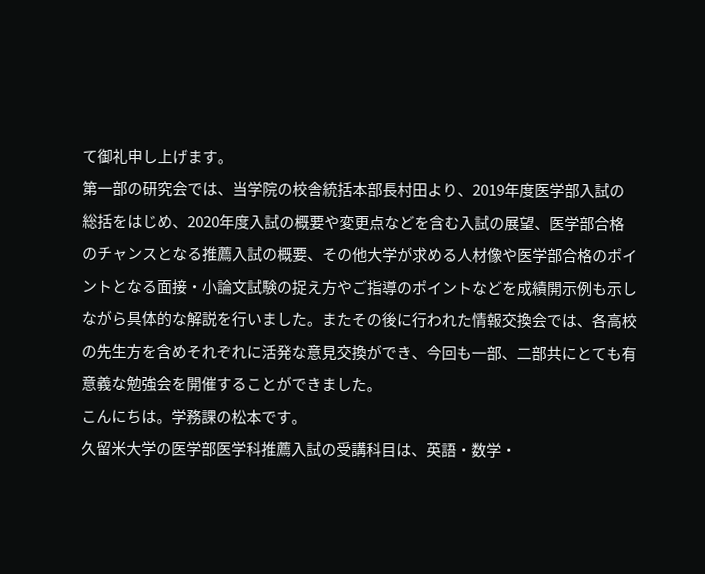て御礼申し上げます。
第一部の研究会では、当学院の校舎統括本部長村田より、2019年度医学部入試の総括をはじめ、2020年度入試の概要や変更点などを含む入試の展望、医学部合格のチャンスとなる推薦入試の概要、その他大学が求める人材像や医学部合格のポイントとなる面接・小論文試験の捉え方やご指導のポイントなどを成績開示例も示しながら具体的な解説を行いました。またその後に行われた情報交換会では、各高校の先生方を含めそれぞれに活発な意見交換ができ、今回も一部、二部共にとても有意義な勉強会を開催することができました。
こんにちは。学務課の松本です。
久留米大学の医学部医学科推薦入試の受講科目は、英語・数学・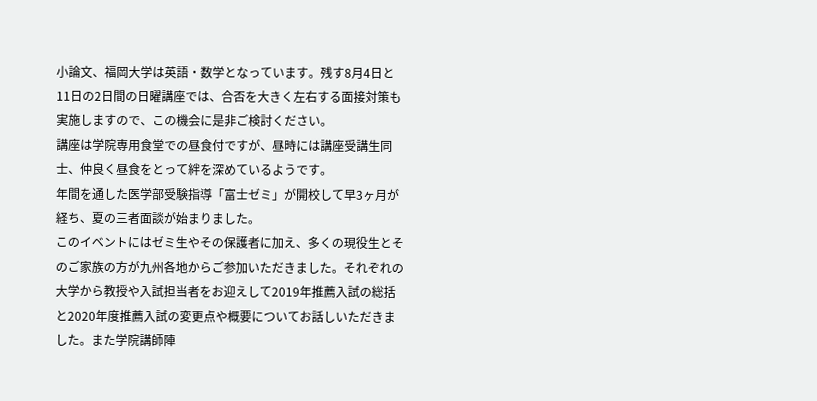小論文、福岡大学は英語・数学となっています。残す8月4日と11日の2日間の日曜講座では、合否を大きく左右する面接対策も実施しますので、この機会に是非ご検討ください。
講座は学院専用食堂での昼食付ですが、昼時には講座受講生同士、仲良く昼食をとって絆を深めているようです。
年間を通した医学部受験指導「富士ゼミ」が開校して早3ヶ月が経ち、夏の三者面談が始まりました。
このイベントにはゼミ生やその保護者に加え、多くの現役生とそのご家族の方が九州各地からご参加いただきました。それぞれの大学から教授や入試担当者をお迎えして2019年推薦入試の総括と2020年度推薦入試の変更点や概要についてお話しいただきました。また学院講師陣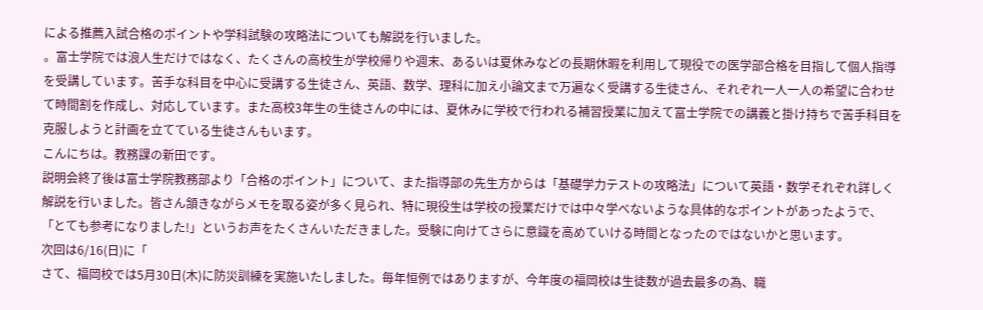による推薦入試合格のポイントや学科試験の攻略法についても解説を行いました。
。富士学院では浪人生だけではなく、たくさんの高校生が学校帰りや週末、あるいは夏休みなどの長期休暇を利用して現役での医学部合格を目指して個人指導を受講しています。苦手な科目を中心に受講する生徒さん、英語、数学、理科に加え小論文まで万遍なく受講する生徒さん、それぞれ一人一人の希望に合わせて時間割を作成し、対応しています。また高校3年生の生徒さんの中には、夏休みに学校で行われる補習授業に加えて富士学院での講義と掛け持ちで苦手科目を克服しようと計画を立てている生徒さんもいます。
こんにちは。教務課の新田です。
説明会終了後は富士学院教務部より「合格のポイント」について、また指導部の先生方からは「基礎学力テストの攻略法」について英語・数学それぞれ詳しく解説を行いました。皆さん頷きながらメモを取る姿が多く見られ、特に現役生は学校の授業だけでは中々学べないような具体的なポイントがあったようで、「とても参考になりました!」というお声をたくさんいただきました。受験に向けてさらに意識を高めていける時間となったのではないかと思います。
次回は6/16(日)に「
さて、福岡校では5月30日(木)に防災訓練を実施いたしました。毎年恒例ではありますが、今年度の福岡校は生徒数が過去最多の為、職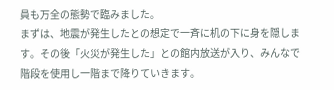員も万全の態勢で臨みました。
まずは、地震が発生したとの想定で一斉に机の下に身を隠します。その後「火災が発生した」との館内放送が入り、みんなで階段を使用し一階まで降りていきます。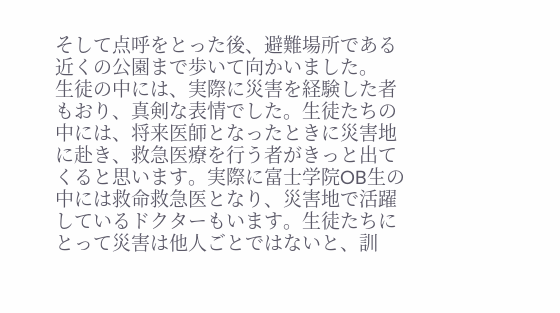そして点呼をとった後、避難場所である近くの公園まで歩いて向かいました。
生徒の中には、実際に災害を経験した者もおり、真剣な表情でした。生徒たちの中には、将来医師となったときに災害地に赴き、救急医療を行う者がきっと出てくると思います。実際に富士学院OB生の中には救命救急医となり、災害地で活躍しているドクターもいます。生徒たちにとって災害は他人ごとではないと、訓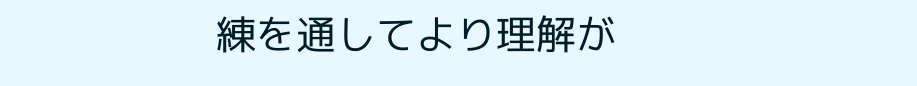練を通してより理解が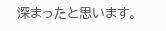深まったと思います。